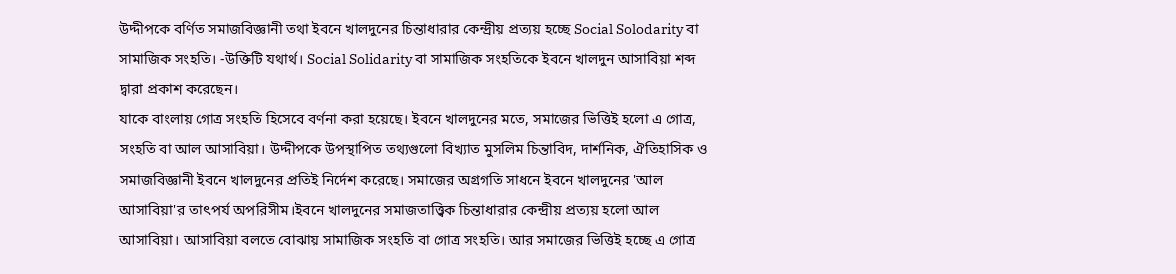উদ্দীপকে বর্ণিত সমাজবিজ্ঞানী তথা ইবনে খালদুনের চিন্তাধারার কেন্দ্রীয় প্রত্যয় হচ্ছে Social Solodarity বা সামাজিক সংহতি। -উক্তিটি যথার্থ। Social Solidarity বা সামাজিক সংহতিকে ইবনে খালদুন আসাবিয়া শব্দ দ্বারা প্রকাশ করেছেন।
যাকে বাংলায় গোত্র সংহতি হিসেবে বর্ণনা করা হয়েছে। ইবনে খালদুনের মতে, সমাজের ভিত্তিই হলো এ গোত্র, সংহতি বা আল আসাবিয়া। উদ্দীপকে উপস্থাপিত তথ্যগুলো বিখ্যাত মুসলিম চিন্তাবিদ, দার্শনিক, ঐতিহাসিক ও সমাজবিজ্ঞানী ইবনে খালদুনের প্রতিই নির্দেশ করেছে। সমাজের অগ্রগতি সাধনে ইবনে খালদুনের 'আল আসাবিয়া'র তাৎপর্য অপরিসীম।ইবনে খালদুনের সমাজতাত্ত্বিক চিন্তাধারার কেন্দ্রীয় প্রত্যয় হলো আল আসাবিয়া। আসাবিয়া বলতে বোঝায় সামাজিক সংহতি বা গোত্র সংহতি। আর সমাজের ভিত্তিই হচ্ছে এ গোত্র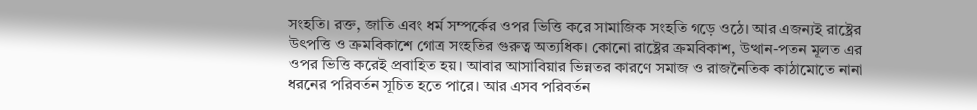সংহতি। রক্ত, জাতি এবং ধর্ম সম্পর্কের ওপর ভিত্তি করে সামাজিক সংহতি গড়ে ওঠে। আর এজন্যই রাষ্ট্রের উৎপত্তি ও ক্রমবিকাশে গোত্র সংহতির গুরুত্ব অত্যধিক। কোনো রাষ্ট্রের ক্রমবিকাশ, উত্থান-পতন মূলত এর ওপর ভিত্তি করেই প্রবাহিত হয়। আবার আসাবিয়ার ভিন্নতর কারণে সমাজ ও রাজনৈতিক কাঠামোতে নানা ধরনের পরিবর্তন সূচিত হতে পারে। আর এসব পরিবর্তন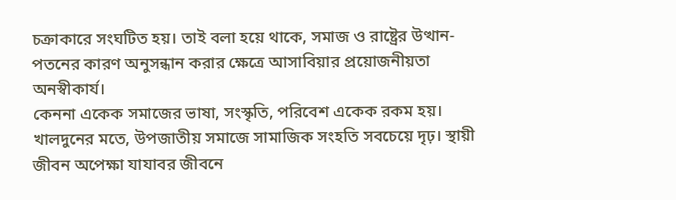চক্রাকারে সংঘটিত হয়। তাই বলা হয়ে থাকে, সমাজ ও রাষ্ট্রের উত্থান-পতনের কারণ অনুসন্ধান করার ক্ষেত্রে আসাবিয়ার প্রয়োজনীয়তা অনস্বীকার্য।
কেননা একেক সমাজের ভাষা, সংস্কৃতি, পরিবেশ একেক রকম হয়। খালদুনের মতে, উপজাতীয় সমাজে সামাজিক সংহতি সবচেয়ে দৃঢ়। স্থায়ী জীবন অপেক্ষা যাযাবর জীবনে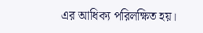এর আধিক্য পরিলক্ষিত হয়।